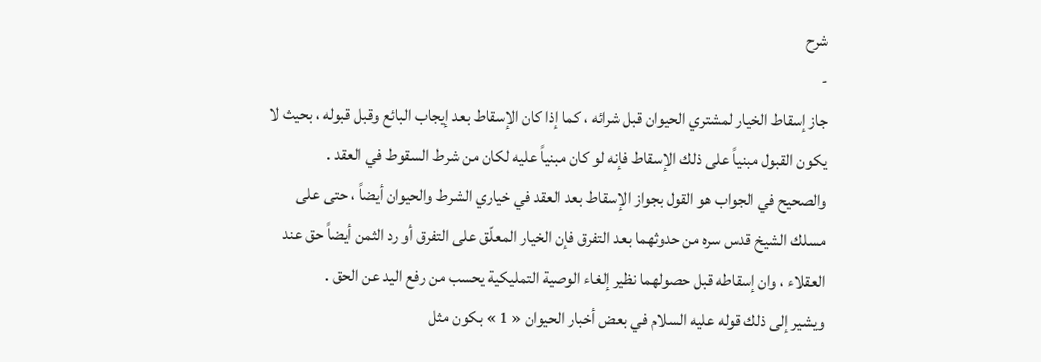شرح
-
جاز إسقاط الخيار لمشتري الحيوان قبل شرائه ، كما إذا كان الإسقاط بعد إيجاب البائع وقبل قبوله ، بحيث لا يكون القبول مبنياً على ذلك الإسقاط فإنه لو كان مبنياً عليه لكان من شرط السقوط في العقد .
والصحيح في الجواب هو القول بجواز الإسقاط بعد العقد في خياري الشرط والحيوان أيضاً ، حتى على مسلك الشيخ قدس سره من حدوثهما بعد التفرق فإن الخيار المعلّق على التفرق أو رد الثمن أيضاً حق عند العقلاء ، وان إسقاطه قبل حصولهما نظير إلغاء الوصية التمليكية يحسب من رفع اليد عن الحق .
ويشير إلى ذلك قوله عليه السلام في بعض أخبار الحيوان « 1 » بكون مثل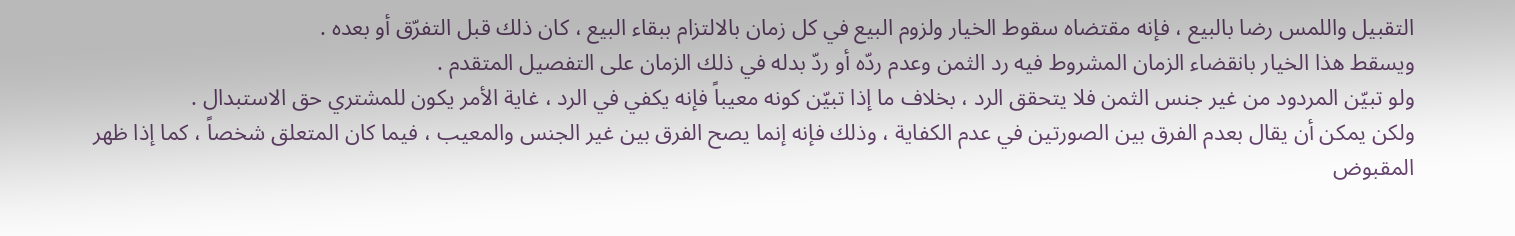التقبيل واللمس رضا بالبيع ، فإنه مقتضاه سقوط الخيار ولزوم البيع في كل زمان بالالتزام ببقاء البيع ، كان ذلك قبل التفرّق أو بعده .
ويسقط هذا الخيار بانقضاء الزمان المشروط فيه رد الثمن وعدم ردّه أو ردّ بدله في ذلك الزمان على التفصيل المتقدم .
ولو تبيّن المردود من غير جنس الثمن فلا يتحقق الرد ، بخلاف ما إذا تبيّن كونه معيباً فإنه يكفي في الرد ، غاية الأمر يكون للمشتري حق الاستبدال .
ولكن يمكن أن يقال بعدم الفرق بين الصورتين في عدم الكفاية ، وذلك فإنه إنما يصح الفرق بين غير الجنس والمعيب ، فيما كان المتعلق شخصاً ، كما إذا ظهر المقبوض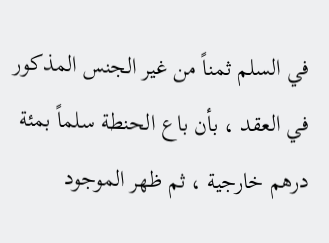في السلم ثمناً من غير الجنس المذكور في العقد ، بأن باع الحنطة سلماً بمئة درهم خارجية ، ثم ظهر الموجود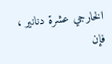الخارجي عشرة دنانير ، فإن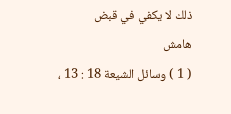ذلك لا يكفي في قبض
هامش
( 1 ) وسائل الشيعة 18 : 13 ،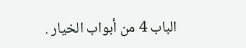الباب 4 من أبواب الخيار .